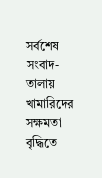সর্বশেষ সংবাদ-
তালায় খামারিদের সক্ষমতা বৃদ্ধিতে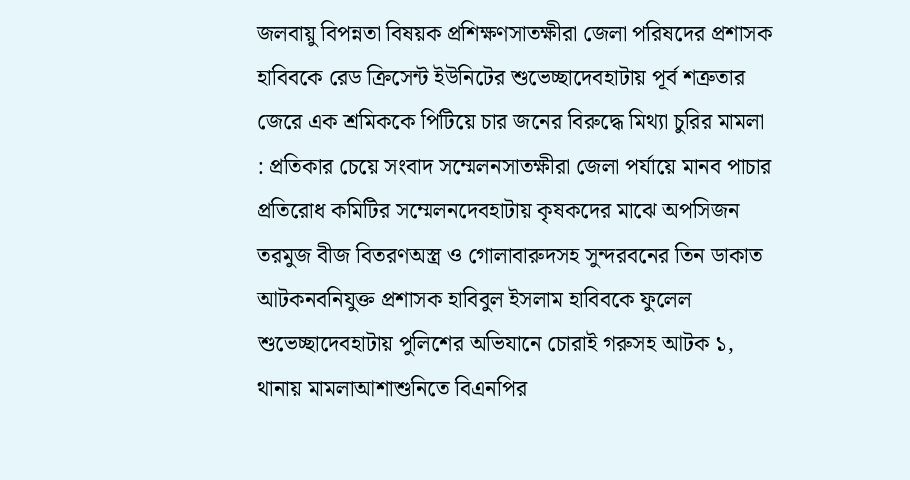জলবায়ু বিপন্নতা বিষয়ক প্রশিক্ষণসাতক্ষীরা জেলা পরিষদের প্রশাসক হাবিবকে রেড ক্রিসেন্ট ইউনিটের শুভেচ্ছাদেবহাটায় পূর্ব শত্রুতার জেরে এক শ্রমিককে পিটিয়ে চার জনের বিরুদ্ধে মিথ্যা চুরির মামলা : প্রতিকার চেয়ে সংবাদ সম্মেলনসাতক্ষীরা জেলা পর্যায়ে মানব পাচার প্রতিরোধ কমিটির সম্মেলনদেবহাটায় কৃষকদের মাঝে অপসিজন তরমুজ বীজ বিতরণঅস্ত্র ও গোলাবারুদসহ সুন্দরবনের তিন ডাকাত আটকনবনিযুক্ত প্রশাসক হাবিবুল ইসলাম হাবিবকে ফুলেল শুভেচ্ছাদেবহাটায় পুলিশের অভিযানে চোরাই গরুসহ আটক ১, থানায় মামলাআশাশুনিতে বিএনপির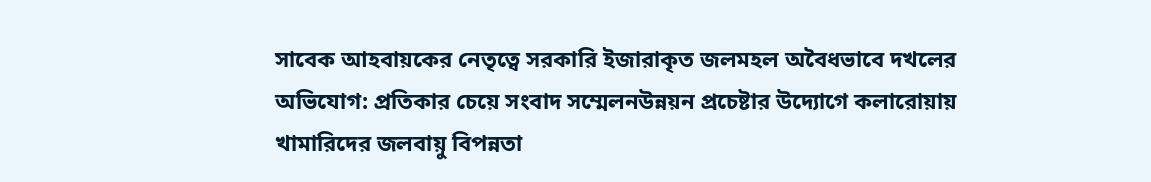সাবেক আহবায়কের নেতৃত্বে সরকারি ইজারাকৃত জলমহল অবৈধভাবে দখলের অভিযোগ: প্রতিকার চেয়ে সংবাদ সম্মেলনউন্নয়ন প্রচেষ্টার উদ্যোগে কলারোয়ায় খামারিদের জলবায়ু বিপন্নতা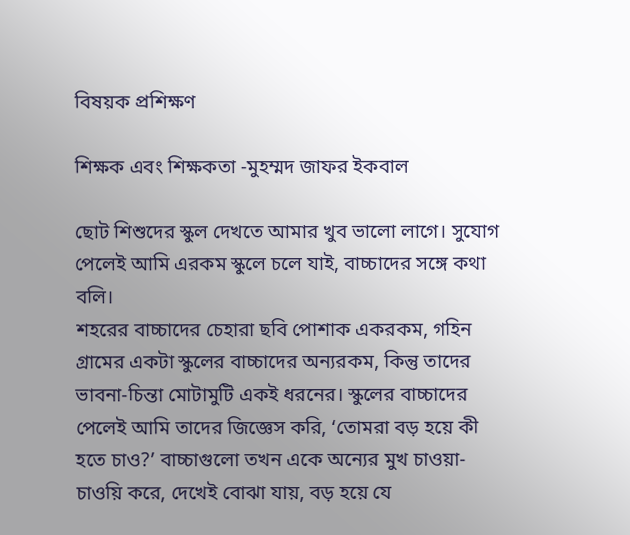বিষয়ক প্রশিক্ষণ

শিক্ষক এবং শিক্ষকতা -মুহম্মদ জাফর ইকবাল

ছোট শিশুদের স্কুল দেখতে আমার খুব ভালো লাগে। সুযোগ পেলেই আমি এরকম স্কুলে চলে যাই, বাচ্চাদের সঙ্গে কথা বলি।
শহরের বাচ্চাদের চেহারা ছবি পোশাক একরকম, গহিন গ্রামের একটা স্কুলের বাচ্চাদের অন্যরকম, কিন্তু তাদের ভাবনা-চিন্তা মোটামুটি একই ধরনের। স্কুলের বাচ্চাদের পেলেই আমি তাদের জিজ্ঞেস করি, ‘তোমরা বড় হয়ে কী হতে চাও?’ বাচ্চাগুলো তখন একে অন্যের মুখ চাওয়া-চাওয়ি করে, দেখেই বোঝা যায়, বড় হয়ে যে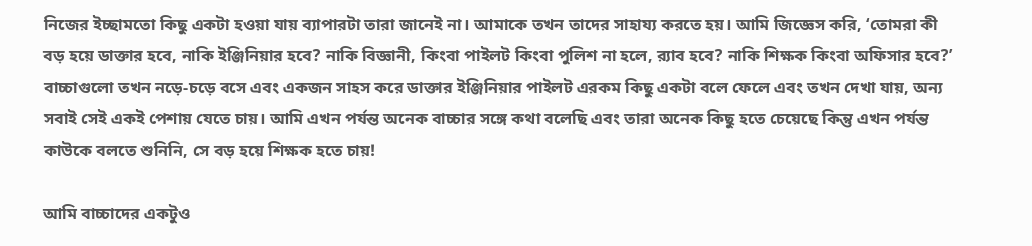নিজের ইচ্ছামতো কিছু একটা হওয়া যায় ব্যাপারটা তারা জানেই না। আমাকে তখন তাদের সাহায্য করতে হয়। আমি জিজ্ঞেস করি, ‘তোমরা কী বড় হয়ে ডাক্তার হবে, নাকি ইঞ্জিনিয়ার হবে? নাকি বিজ্ঞানী, কিংবা পাইলট কিংবা পুলিশ না হলে, র‌্যাব হবে? নাকি শিক্ষক কিংবা অফিসার হবে?’ বাচ্চাগুলো তখন নড়ে-চড়ে বসে এবং একজন সাহস করে ডাক্তার ইঞ্জিনিয়ার পাইলট এরকম কিছু একটা বলে ফেলে এবং তখন দেখা যায়, অন্য সবাই সেই একই পেশায় যেতে চায়। আমি এখন পর্যন্ত অনেক বাচ্চার সঙ্গে কথা বলেছি এবং তারা অনেক কিছু হতে চেয়েছে কিন্তু এখন পর্যন্ত কাউকে বলতে শুনিনি, সে বড় হয়ে শিক্ষক হতে চায়!

আমি বাচ্চাদের একটুও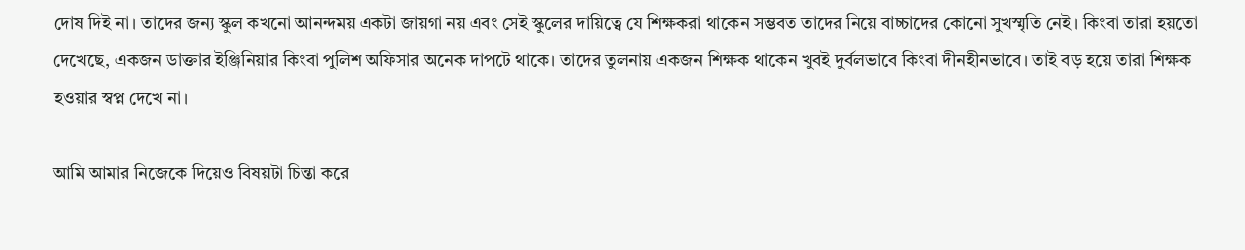দোষ দিই না। তাদের জন্য স্কুল কখনো আনন্দময় একটা জায়গা নয় এবং সেই স্কুলের দায়িত্বে যে শিক্ষকরা থাকেন সম্ভবত তাদের নিয়ে বাচ্চাদের কোনো সুখস্মৃতি নেই। কিংবা তারা হয়তো দেখেছে, একজন ডাক্তার ইঞ্জিনিয়ার কিংবা পুলিশ অফিসার অনেক দাপটে থাকে। তাদের তুলনায় একজন শিক্ষক থাকেন খুবই দুর্বলভাবে কিংবা দীনহীনভাবে। তাই বড় হয়ে তারা শিক্ষক হওয়ার স্বপ্ন দেখে না।

আমি আমার নিজেকে দিয়েও বিষয়টা চিন্তা করে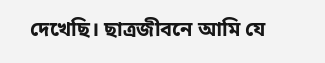দেখেছি। ছাত্রজীবনে আমি যে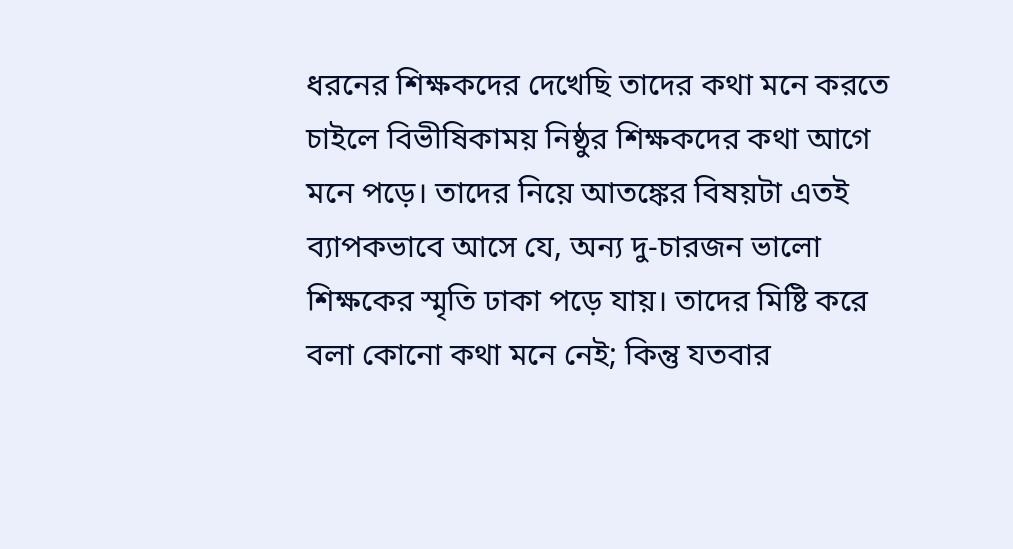ধরনের শিক্ষকদের দেখেছি তাদের কথা মনে করতে চাইলে বিভীষিকাময় নিষ্ঠুর শিক্ষকদের কথা আগে মনে পড়ে। তাদের নিয়ে আতঙ্কের বিষয়টা এতই ব্যাপকভাবে আসে যে, অন্য দু-চারজন ভালো শিক্ষকের স্মৃতি ঢাকা পড়ে যায়। তাদের মিষ্টি করে বলা কোনো কথা মনে নেই; কিন্তু যতবার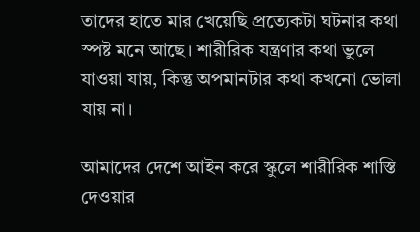তাদের হাতে মার খেয়েছি প্রত্যেকটা ঘটনার কথা স্পষ্ট মনে আছে। শারীরিক যন্ত্রণার কথা ভুলে যাওয়া যায়, কিন্তু অপমানটার কথা কখনো ভোলা যায় না।

আমাদের দেশে আইন করে স্কুলে শারীরিক শাস্তি দেওয়ার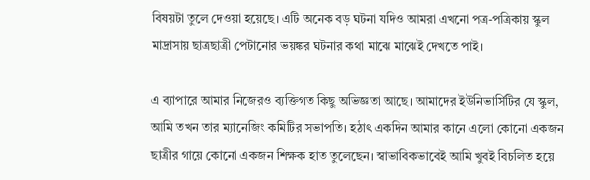বিষয়টা তুলে দেওয়া হয়েছে। এটি অনেক বড় ঘটনা যদিও আমরা এখনো পত্র-পত্রিকায় স্কুল মাদ্রাসায় ছাত্রছাত্রী পেটানোর ভয়ঙ্কর ঘটনার কথা মাঝে মাঝেই দেখতে পাই।

এ ব্যাপারে আমার নিজেরও ব্যক্তিগত কিছু অভিজ্ঞতা আছে। আমাদের ইউনিভার্সিটির যে স্কুল, আমি তখন তার ম্যানেজিং কমিটির সভাপতি। হঠাৎ একদিন আমার কানে এলো কোনো একজন ছাত্রীর গায়ে কোনো একজন শিক্ষক হাত তুলেছেন। স্বাভাবিকভাবেই আমি খুবই বিচলিত হয়ে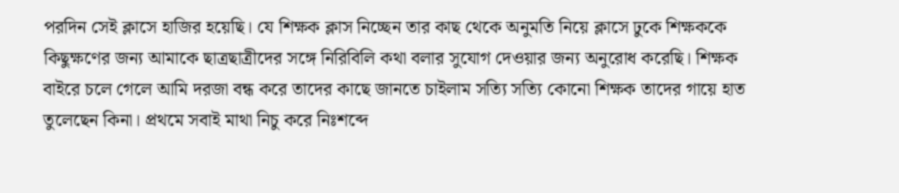পরদিন সেই ক্লাসে হাজির হয়েছি। যে শিক্ষক ক্লাস নিচ্ছেন তার কাছ থেকে অনুমতি নিয়ে ক্লাসে ঢুকে শিক্ষককে কিছুক্ষণের জন্য আমাকে ছাত্রছাত্রীদের সঙ্গে নিরিবিলি কথা বলার সুযোগ দেওয়ার জন্য অনুরোধ করেছি। শিক্ষক বাইরে চলে গেলে আমি দরজা বন্ধ করে তাদের কাছে জানতে চাইলাম সত্যি সত্যি কোনো শিক্ষক তাদের গায়ে হাত তুলেছেন কিনা। প্রথমে সবাই মাথা নিচু করে নিঃশব্দে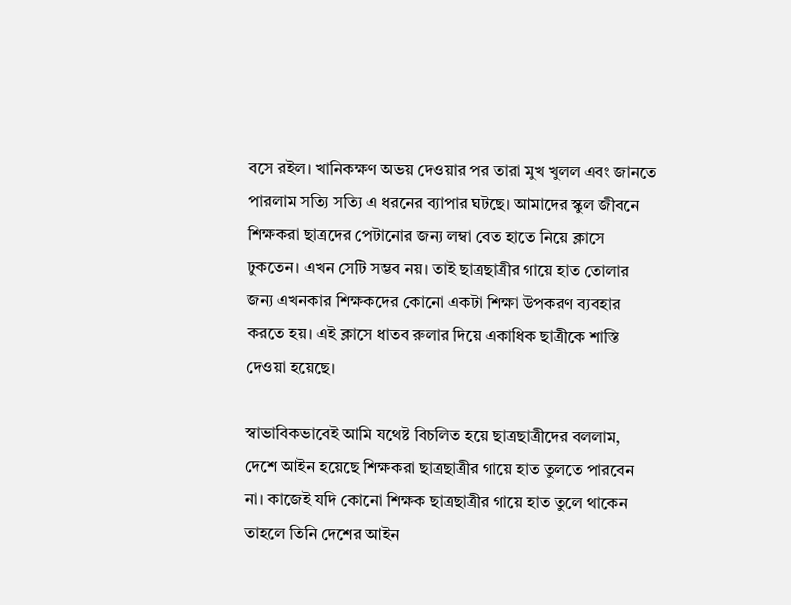বসে রইল। খানিকক্ষণ অভয় দেওয়ার পর তারা মুখ খুলল এবং জানতে পারলাম সত্যি সত্যি এ ধরনের ব্যাপার ঘটছে। আমাদের স্কুল জীবনে শিক্ষকরা ছাত্রদের পেটানোর জন্য লম্বা বেত হাতে নিয়ে ক্লাসে ঢুকতেন। এখন সেটি সম্ভব নয়। তাই ছাত্রছাত্রীর গায়ে হাত তোলার জন্য এখনকার শিক্ষকদের কোনো একটা শিক্ষা উপকরণ ব্যবহার করতে হয়। এই ক্লাসে ধাতব রুলার দিয়ে একাধিক ছাত্রীকে শাস্তি দেওয়া হয়েছে।

স্বাভাবিকভাবেই আমি যথেষ্ট বিচলিত হয়ে ছাত্রছাত্রীদের বললাম, দেশে আইন হয়েছে শিক্ষকরা ছাত্রছাত্রীর গায়ে হাত তুলতে পারবেন না। কাজেই যদি কোনো শিক্ষক ছাত্রছাত্রীর গায়ে হাত তুলে থাকেন তাহলে তিনি দেশের আইন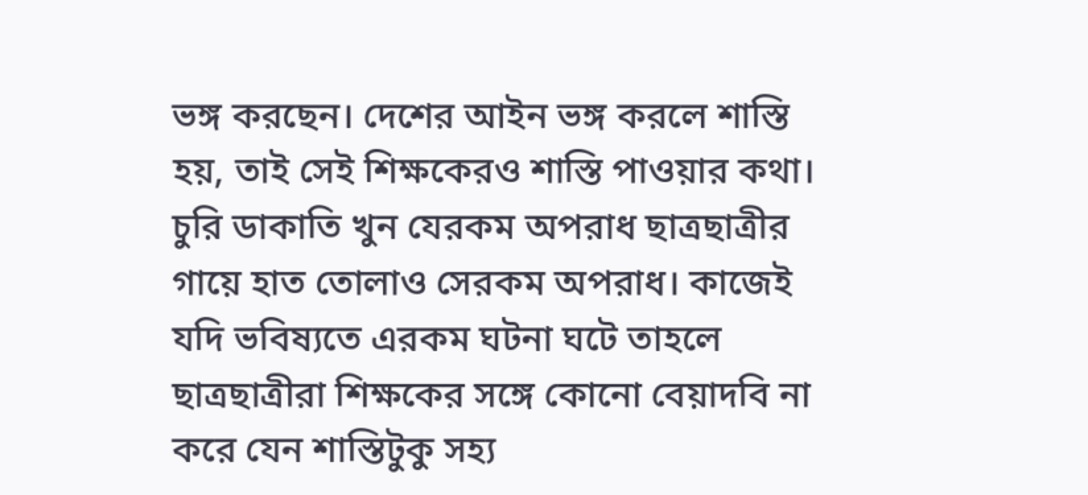ভঙ্গ করছেন। দেশের আইন ভঙ্গ করলে শাস্তি হয়, তাই সেই শিক্ষকেরও শাস্তি পাওয়ার কথা। চুরি ডাকাতি খুন যেরকম অপরাধ ছাত্রছাত্রীর গায়ে হাত তোলাও সেরকম অপরাধ। কাজেই যদি ভবিষ্যতে এরকম ঘটনা ঘটে তাহলে ছাত্রছাত্রীরা শিক্ষকের সঙ্গে কোনো বেয়াদবি না করে যেন শাস্তিটুকু সহ্য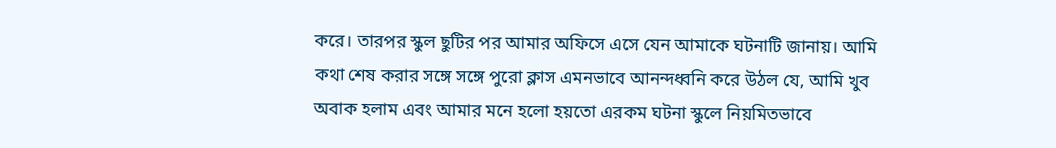করে। তারপর স্কুল ছুটির পর আমার অফিসে এসে যেন আমাকে ঘটনাটি জানায়। আমি কথা শেষ করার সঙ্গে সঙ্গে পুরো ক্লাস এমনভাবে আনন্দধ্বনি করে উঠল যে, আমি খুব অবাক হলাম এবং আমার মনে হলো হয়তো এরকম ঘটনা স্কুলে নিয়মিতভাবে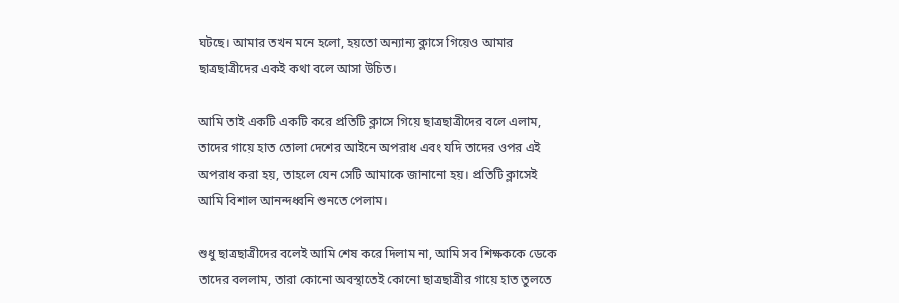ঘটছে। আমার তখন মনে হলো, হয়তো অন্যান্য ক্লাসে গিয়েও আমার ছাত্রছাত্রীদের একই কথা বলে আসা উচিত।

আমি তাই একটি একটি করে প্রতিটি ক্লাসে গিয়ে ছাত্রছাত্রীদের বলে এলাম, তাদের গায়ে হাত তোলা দেশের আইনে অপরাধ এবং যদি তাদের ওপর এই অপরাধ করা হয়, তাহলে যেন সেটি আমাকে জানানো হয়। প্রতিটি ক্লাসেই আমি বিশাল আনন্দধ্বনি শুনতে পেলাম।

শুধু ছাত্রছাত্রীদের বলেই আমি শেষ করে দিলাম না, আমি সব শিক্ষককে ডেকে তাদের বললাম, তারা কোনো অবস্থাতেই কোনো ছাত্রছাত্রীর গায়ে হাত তুলতে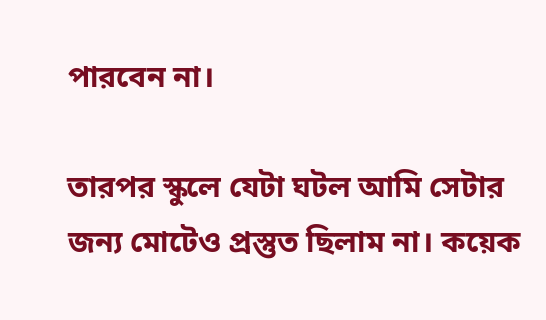পারবেন না।

তারপর স্কুলে যেটা ঘটল আমি সেটার জন্য মোটেও প্রস্তুত ছিলাম না। কয়েক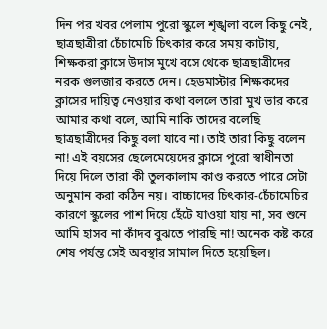দিন পর খবর পেলাম পুরো স্কুলে শৃঙ্খলা বলে কিছু নেই, ছাত্রছাত্রীরা চেঁচামেচি চিৎকার করে সময় কাটায়, শিক্ষকরা ক্লাসে উদাস মুখে বসে থেকে ছাত্রছাত্রীদের নরক গুলজার করতে দেন। হেডমাস্টার শিক্ষকদের ক্লাসের দায়িত্ব নেওয়ার কথা বললে তারা মুখ ভার করে আমার কথা বলে, আমি নাকি তাদের বলেছি ছাত্রছাত্রীদের কিছু বলা যাবে না। তাই তারা কিছু বলেন না! এই বয়সের ছেলেমেয়েদের ক্লাসে পুরো স্বাধীনতা দিয়ে দিলে তারা কী তুলকালাম কাণ্ড করতে পারে সেটা অনুমান করা কঠিন নয়। বাচ্চাদের চিৎকার-চেঁচামেচির কারণে স্কুলের পাশ দিয়ে হেঁটে যাওয়া যায় না, সব শুনে আমি হাসব না কাঁদব বুঝতে পারছি না! অনেক কষ্ট করে শেষ পর্যন্ত সেই অবস্থার সামাল দিতে হয়েছিল।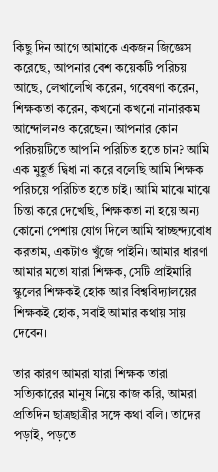কিছু দিন আগে আমাকে একজন জিজ্ঞেস করেছে, আপনার বেশ কয়েকটি পরিচয় আছে, লেখালেখি করেন, গবেষণা করেন, শিক্ষকতা করেন, কখনো কখনো নানারকম আন্দোলনও করেছেন। আপনার কোন পরিচয়টিতে আপনি পরিচিত হতে চান? আমি এক মুহূর্ত দ্বিধা না করে বলেছি আমি শিক্ষক পরিচয়ে পরিচিত হতে চাই। আমি মাঝে মাঝে চিন্তা করে দেখেছি, শিক্ষকতা না হয়ে অন্য কোনো পেশায় যোগ দিলে আমি স্বাচ্ছন্দ্যবোধ করতাম, একটাও খুঁজে পাইনি। আমার ধারণা আমার মতো যারা শিক্ষক, সেটি প্রাইমারি স্কুলের শিক্ষকই হোক আর বিশ্ববিদ্যালয়ের শিক্ষকই হোক, সবাই আমার কথায় সায় দেবেন।

তার কারণ আমরা যারা শিক্ষক তারা সত্যিকারের মানুষ নিয়ে কাজ করি, আমরা প্রতিদিন ছাত্রছাত্রীর সঙ্গে কথা বলি। তাদের পড়াই, পড়তে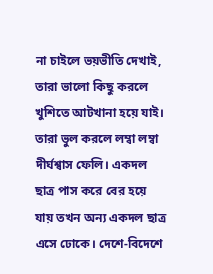না চাইলে ভয়ভীতি দেখাই, তারা ভালো কিছু করলে খুশিতে আটখানা হয়ে যাই। তারা ভুল করলে লম্বা লম্বা দীর্ঘশ্বাস ফেলি। একদল ছাত্র পাস করে বের হয়ে যায় তখন অন্য একদল ছাত্র এসে ঢোকে। দেশে-বিদেশে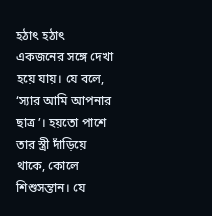হঠাৎ হঠাৎ একজনের সঙ্গে দেখা হয়ে যায়। যে বলে, ‘স্যার আমি আপনার ছাত্র’। হয়তো পাশে তার স্ত্রী দাঁড়িয়ে থাকে, কোলে শিশুসন্তান। যে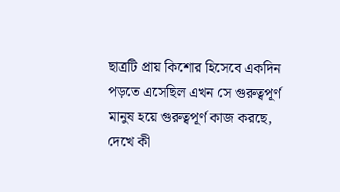ছাত্রটি প্রায় কিশোর হিসেবে একদিন পড়তে এসেছিল এখন সে গুরুত্বপূর্ণ মানুষ হয়ে গুরুত্বপূর্ণ কাজ করছে, দেখে কী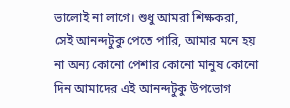ভালোই না লাগে। শুধু আমরা শিক্ষকরা, সেই আনন্দটুকু পেতে পারি, আমার মনে হয় না অন্য কোনো পেশার কোনো মানুষ কোনো দিন আমাদের এই আনন্দটুকু উপভোগ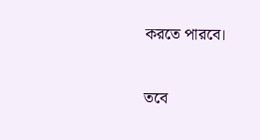করতে পারবে।

তবে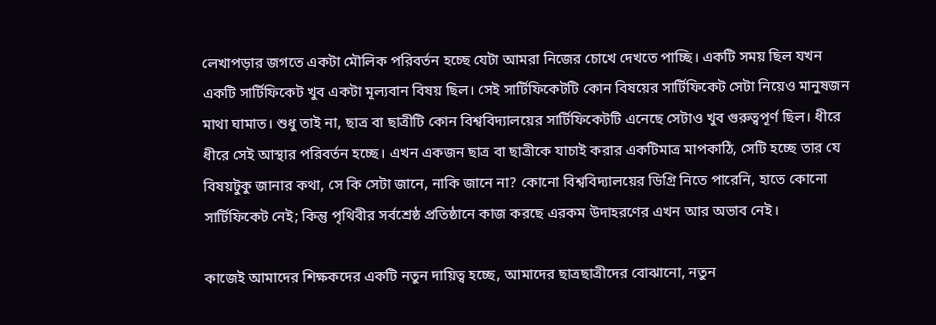লেখাপড়ার জগতে একটা মৌলিক পরিবর্তন হচ্ছে যেটা আমরা নিজের চোখে দেখতে পাচ্ছি। একটি সময় ছিল যখন একটি সার্টিফিকেট খুব একটা মূল্যবান বিষয় ছিল। সেই সার্টিফিকেটটি কোন বিষয়ের সার্টিফিকেট সেটা নিয়েও মানুষজন মাথা ঘামাত। শুধু তাই না, ছাত্র বা ছাত্রীটি কোন বিশ্ববিদ্যালয়ের সার্টিফিকেটটি এনেছে সেটাও খুব গুরুত্বপূর্ণ ছিল। ধীরে ধীরে সেই আস্থার পরিবর্তন হচ্ছে। এখন একজন ছাত্র বা ছাত্রীকে যাচাই করার একটিমাত্র মাপকাঠি, সেটি হচ্ছে তার যে বিষয়টুকু জানার কথা, সে কি সেটা জানে, নাকি জানে না? কোনো বিশ্ববিদ্যালয়ের ডিগ্রি নিতে পারেনি, হাতে কোনো সার্টিফিকেট নেই; কিন্তু পৃথিবীর সর্বশ্রেষ্ঠ প্রতিষ্ঠানে কাজ করছে এরকম উদাহরণের এখন আর অভাব নেই।

কাজেই আমাদের শিক্ষকদের একটি নতুন দায়িত্ব হচ্ছে, আমাদের ছাত্রছাত্রীদের বোঝানো, নতুন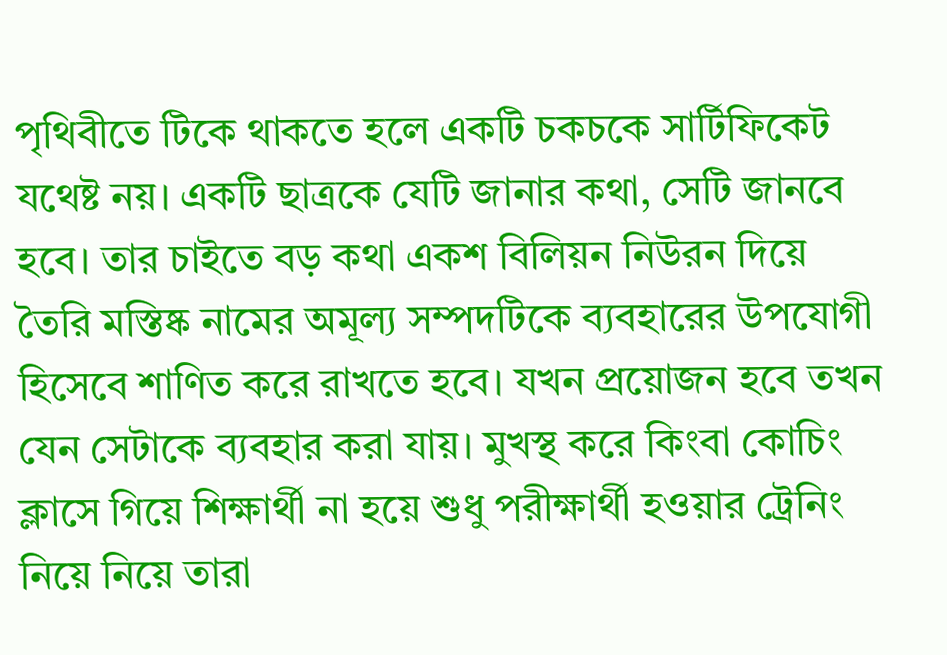পৃথিবীতে টিকে থাকতে হলে একটি চকচকে সার্টিফিকেট যথেষ্ট নয়। একটি ছাত্রকে যেটি জানার কথা, সেটি জানবে হবে। তার চাইতে বড় কথা একশ বিলিয়ন নিউরন দিয়ে তৈরি মস্তিষ্ক নামের অমূল্য সম্পদটিকে ব্যবহারের উপযোগী হিসেবে শাণিত করে রাখতে হবে। যখন প্রয়োজন হবে তখন যেন সেটাকে ব্যবহার করা যায়। মুখস্থ করে কিংবা কোচিং ক্লাসে গিয়ে শিক্ষার্থী না হয়ে শুধু পরীক্ষার্থী হওয়ার ট্রেনিং নিয়ে নিয়ে তারা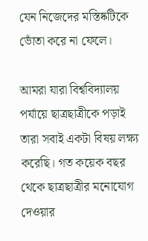যেন নিজেদের মস্তিষ্কটিকে ভোঁতা করে না ফেলে।

আমরা যারা বিশ্ববিদ্যালয় পর্যায়ে ছাত্রছাত্রীকে পড়াই তারা সবাই একটা বিষয় লক্ষ্য করেছি। গত কয়েক বছর থেকে ছাত্রছাত্রীর মনোযোগ দেওয়ার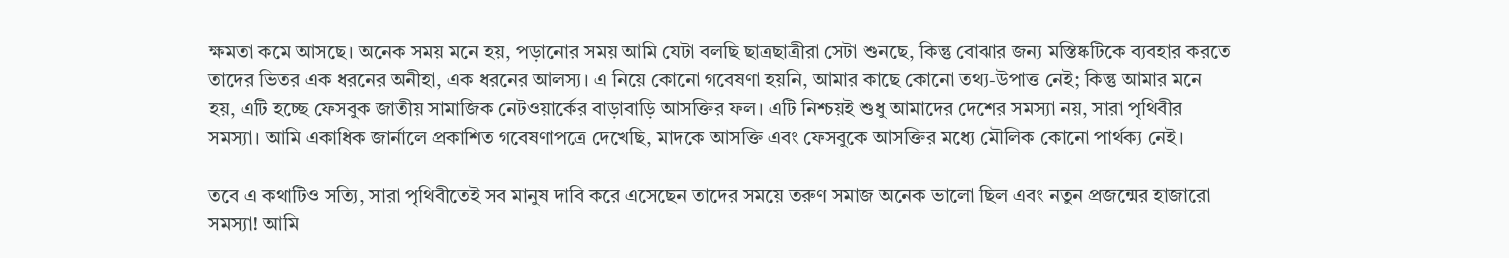ক্ষমতা কমে আসছে। অনেক সময় মনে হয়, পড়ানোর সময় আমি যেটা বলছি ছাত্রছাত্রীরা সেটা শুনছে, কিন্তু বোঝার জন্য মস্তিষ্কটিকে ব্যবহার করতে তাদের ভিতর এক ধরনের অনীহা, এক ধরনের আলস্য। এ নিয়ে কোনো গবেষণা হয়নি, আমার কাছে কোনো তথ্য-উপাত্ত নেই; কিন্তু আমার মনে হয়, এটি হচ্ছে ফেসবুক জাতীয় সামাজিক নেটওয়ার্কের বাড়াবাড়ি আসক্তির ফল। এটি নিশ্চয়ই শুধু আমাদের দেশের সমস্যা নয়, সারা পৃথিবীর সমস্যা। আমি একাধিক জার্নালে প্রকাশিত গবেষণাপত্রে দেখেছি, মাদকে আসক্তি এবং ফেসবুকে আসক্তির মধ্যে মৌলিক কোনো পার্থক্য নেই।

তবে এ কথাটিও সত্যি, সারা পৃথিবীতেই সব মানুষ দাবি করে এসেছেন তাদের সময়ে তরুণ সমাজ অনেক ভালো ছিল এবং নতুন প্রজন্মের হাজারো সমস্যা! আমি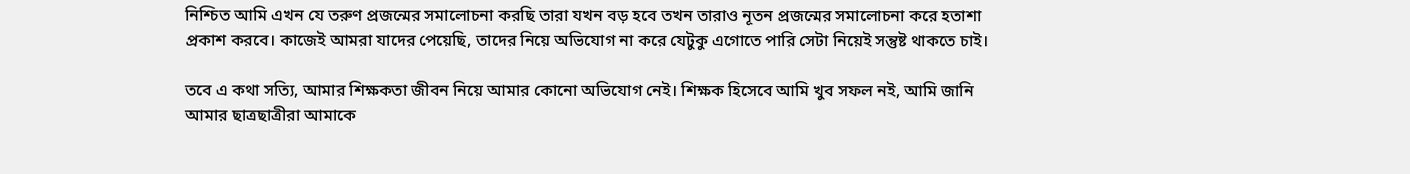নিশ্চিত আমি এখন যে তরুণ প্রজন্মের সমালোচনা করছি তারা যখন বড় হবে তখন তারাও নূতন প্রজন্মের সমালোচনা করে হতাশা প্রকাশ করবে। কাজেই আমরা যাদের পেয়েছি, তাদের নিয়ে অভিযোগ না করে যেটুকু এগোতে পারি সেটা নিয়েই সন্তুষ্ট থাকতে চাই।

তবে এ কথা সত্যি, আমার শিক্ষকতা জীবন নিয়ে আমার কোনো অভিযোগ নেই। শিক্ষক হিসেবে আমি খুব সফল নই, আমি জানি আমার ছাত্রছাত্রীরা আমাকে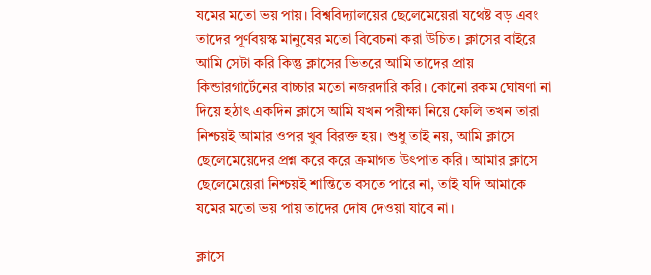যমের মতো ভয় পায়। বিশ্ববিদ্যালয়ের ছেলেমেয়েরা যথেষ্ট বড় এবং তাদের পূর্ণবয়স্ক মানুষের মতো বিবেচনা করা উচিত। ক্লাসের বাইরে আমি সেটা করি কিন্তু ক্লাসের ভিতরে আমি তাদের প্রায় কিন্ডারগার্টেনের বাচ্চার মতো নজরদারি করি। কোনো রকম ঘোষণা না দিয়ে হঠাৎ একদিন ক্লাসে আমি যখন পরীক্ষা নিয়ে ফেলি তখন তারা নিশ্চয়ই আমার ওপর খুব বিরক্ত হয়। শুধু তাই নয়, আমি ক্লাসে ছেলেমেয়েদের প্রশ্ন করে করে ক্রমাগত উৎপাত করি। আমার ক্লাসে ছেলেমেয়েরা নিশ্চয়ই শান্তিতে বসতে পারে না, তাই যদি আমাকে যমের মতো ভয় পায় তাদের দোষ দেওয়া যাবে না।

ক্লাসে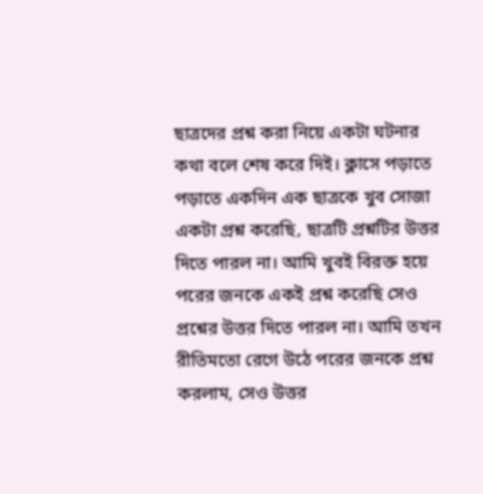ছাত্রদের প্রশ্ন করা নিয়ে একটা ঘটনার কথা বলে শেষ করে দিই। ক্লাসে পড়াতে পড়াতে একদিন এক ছাত্রকে খুব সোজা একটা প্রশ্ন করেছি, ছাত্রটি প্রশ্নটির উত্তর দিতে পারল না। আমি খুবই বিরক্ত হয়ে পরের জনকে একই প্রশ্ন করেছি সেও প্রশ্নের উত্তর দিতে পারল না। আমি তখন রীতিমতো রেগে উঠে পরের জনকে প্রশ্ন করলাম, সেও উত্তর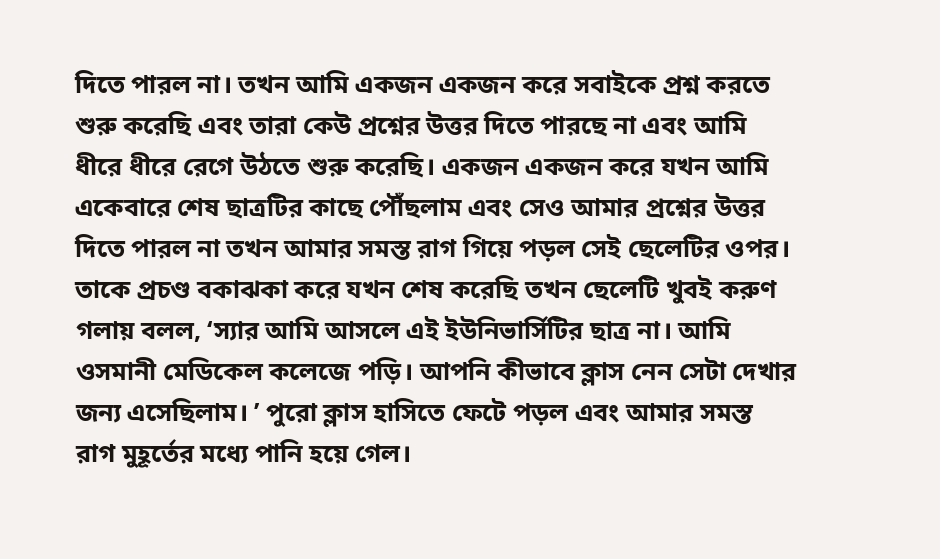দিতে পারল না। তখন আমি একজন একজন করে সবাইকে প্রশ্ন করতে শুরু করেছি এবং তারা কেউ প্রশ্নের উত্তর দিতে পারছে না এবং আমি ধীরে ধীরে রেগে উঠতে শুরু করেছি। একজন একজন করে যখন আমি একেবারে শেষ ছাত্রটির কাছে পৌঁছলাম এবং সেও আমার প্রশ্নের উত্তর দিতে পারল না তখন আমার সমস্ত রাগ গিয়ে পড়ল সেই ছেলেটির ওপর। তাকে প্রচণ্ড বকাঝকা করে যখন শেষ করেছি তখন ছেলেটি খুবই করুণ গলায় বলল, ‘স্যার আমি আসলে এই ইউনিভার্সিটির ছাত্র না। আমি ওসমানী মেডিকেল কলেজে পড়ি। আপনি কীভাবে ক্লাস নেন সেটা দেখার জন্য এসেছিলাম। ’ পুরো ক্লাস হাসিতে ফেটে পড়ল এবং আমার সমস্ত রাগ মুহূর্তের মধ্যে পানি হয়ে গেল।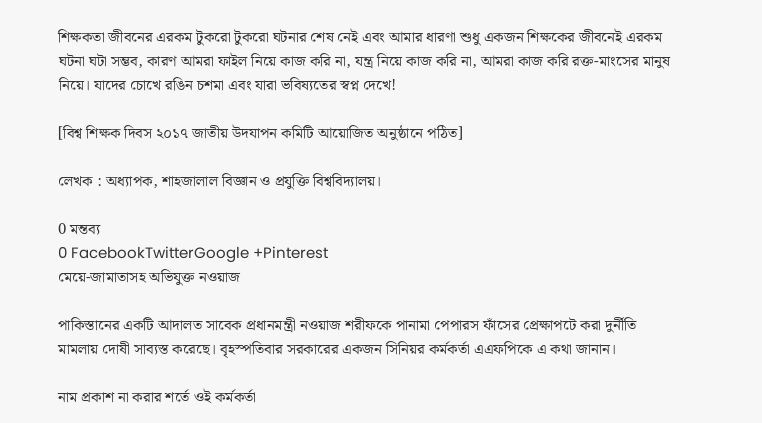শিক্ষকতা জীবনের এরকম টুকরো টুকরো ঘটনার শেষ নেই এবং আমার ধারণা শুধু একজন শিক্ষকের জীবনেই এরকম ঘটনা ঘটা সম্ভব, কারণ আমরা ফাইল নিয়ে কাজ করি না, যন্ত্র নিয়ে কাজ করি না, আমরা কাজ করি রক্ত-মাংসের মানুষ নিয়ে। যাদের চোখে রঙিন চশমা এবং যারা ভবিষ্যতের স্বপ্ন দেখে!

[বিশ্ব শিক্ষক দিবস ২০১৭ জাতীয় উদযাপন কমিটি আয়োজিত অনুষ্ঠানে পঠিত]

লেখক : অধ্যাপক, শাহজালাল বিজ্ঞান ও প্রযুক্তি বিশ্ববিদ্যালয়।

0 মন্তব্য
0 FacebookTwitterGoogle +Pinterest
মেয়ে-জামাতাসহ অভিযুক্ত নওয়াজ

পাকিস্তানের একটি আদালত সাবেক প্রধানমন্ত্রী নওয়াজ শরীফকে পানামা পেপারস ফাঁসের প্রেক্ষাপটে করা দুর্নীতি মামলায় দোষী সাব্যস্ত করেছে। বৃহস্পতিবার সরকারের একজন সিনিয়র কর্মকর্তা এএফপিকে এ কথা জানান।

নাম প্রকাশ না করার শর্তে ওই কর্মকর্তা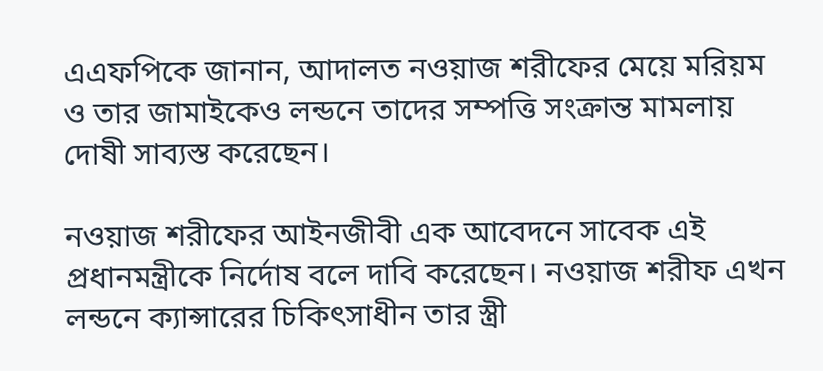এএফপিকে জানান, আদালত নওয়াজ শরীফের মেয়ে মরিয়ম ও তার জামাইকেও লন্ডনে তাদের সম্পত্তি সংক্রান্ত মামলায় দোষী সাব্যস্ত করেছেন।

নওয়াজ শরীফের আইনজীবী এক আবেদনে সাবেক এই প্রধানমন্ত্রীকে নির্দোষ বলে দাবি করেছেন। নওয়াজ শরীফ এখন লন্ডনে ক্যান্সারের চিকিৎসাধীন তার স্ত্রী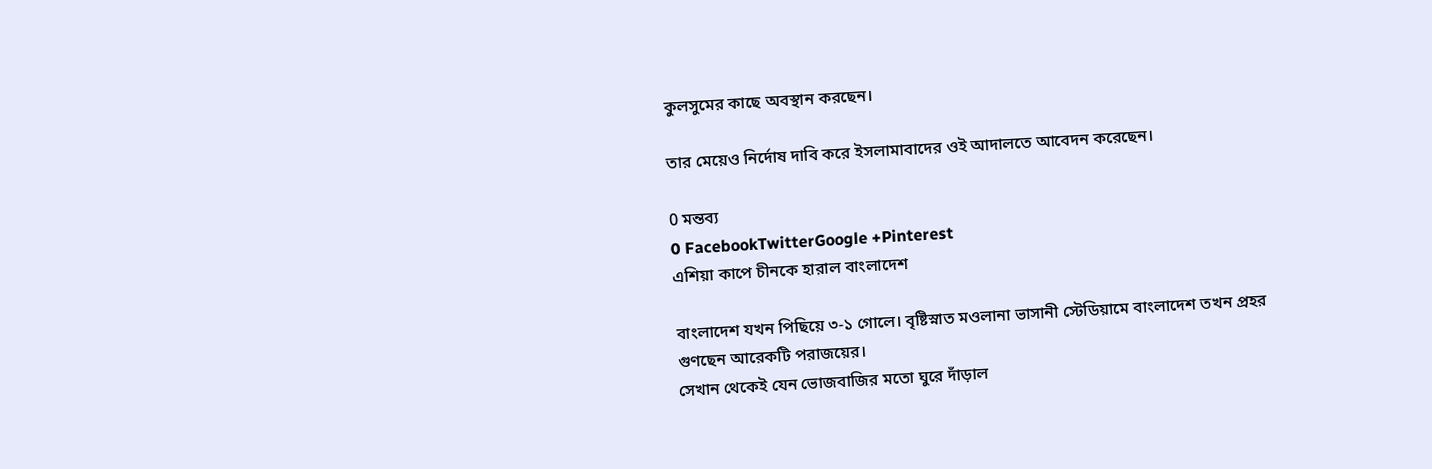কুলসুমের কাছে অবস্থান করছেন।

তার মেয়েও নির্দোষ দাবি করে ইসলামাবাদের ওই আদালতে আবেদন করেছেন।

0 মন্তব্য
0 FacebookTwitterGoogle +Pinterest
এশিয়া কাপে চীনকে হারাল বাংলাদেশ

বাংলাদেশ যখন পিছিয়ে ৩-১ গোলে। বৃষ্টিস্নাত মওলানা ভাসানী স্টেডিয়ামে বাংলাদেশ তখন প্রহর গুণছেন আরেকটি পরাজয়ের।
সেখান থেকেই যেন ভোজবাজির মতো ঘুরে দাঁড়াল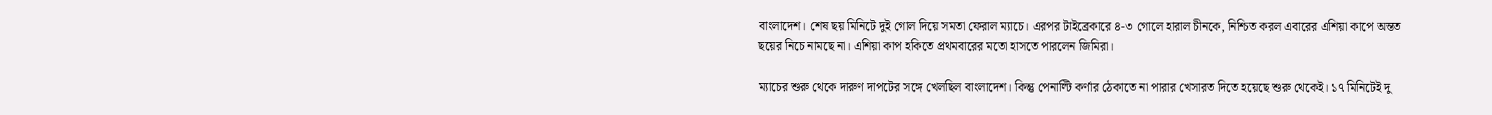বাংলাদেশ। শেষ ছয় মিনিটে দুই গোল দিয়ে সমতা ফেরাল ম্যাচে। এরপর টাইব্রেকারে ৪-৩ গোলে হারাল চীনকে, নিশ্চিত করল এবারের এশিয়া কাপে অন্তত ছয়ের নিচে নামছে না। এশিয়া কাপ হকিতে প্রথমবারের মতো হাসতে পারলেন জিমিরা।

ম্যাচের শুরু থেকে দারুণ দাপটের সঙ্গে খেলছিল বাংলাদেশ। কিন্তু পেনাল্টি কর্ণার ঠেকাতে না পারার খেসারত দিতে হয়েছে শুরু থেকেই। ১৭ মিনিটেই দু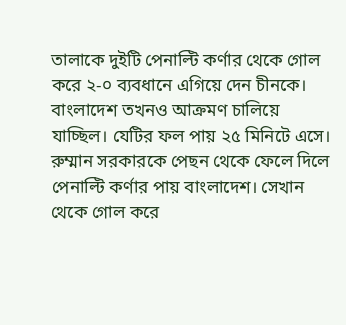তালাকে দুইটি পেনাল্টি কর্ণার থেকে গোল করে ২-০ ব্যবধানে এগিয়ে দেন চীনকে। বাংলাদেশ তখনও আক্রমণ চালিয়ে যাচ্ছিল। যেটির ফল পায় ২৫ মিনিটে এসে।
রুম্মান সরকারকে পেছন থেকে ফেলে দিলে পেনাল্টি কর্ণার পায় বাংলাদেশ। সেখান থেকে গোল করে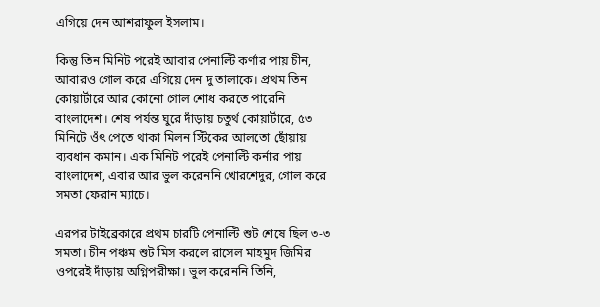এগিয়ে দেন আশরাফুল ইসলাম।

কিন্তু তিন মিনিট পরেই আবার পেনাল্টি কর্ণার পায় চীন, আবারও গোল করে এগিয়ে দেন দু তালাকে। প্রথম তিন কোয়ার্টারে আর কোনো গোল শোধ করতে পারেনি বাংলাদেশ। শেষ পর্যন্ত ঘুরে দাঁড়ায় চতুর্থ কোয়ার্টারে, ৫৩ মিনিটে ওঁৎ পেতে থাকা মিলন স্টিকের আলতো ছোঁয়ায় ব্যবধান কমান। এক মিনিট পরেই পেনাল্টি কর্নার পায় বাংলাদেশ, এবার আর ভুল করেননি খোরশেদুর, গোল করে সমতা ফেরান ম্যাচে।

এরপর টাইব্রেকারে প্রথম চারটি পেনাল্টি শুট শেষে ছিল ৩-৩ সমতা। চীন পঞ্চম শুট মিস করলে রাসেল মাহমুদ জিমির ওপরেই দাঁড়ায় অগ্নিপরীক্ষা। ভুল করেননি তিনি,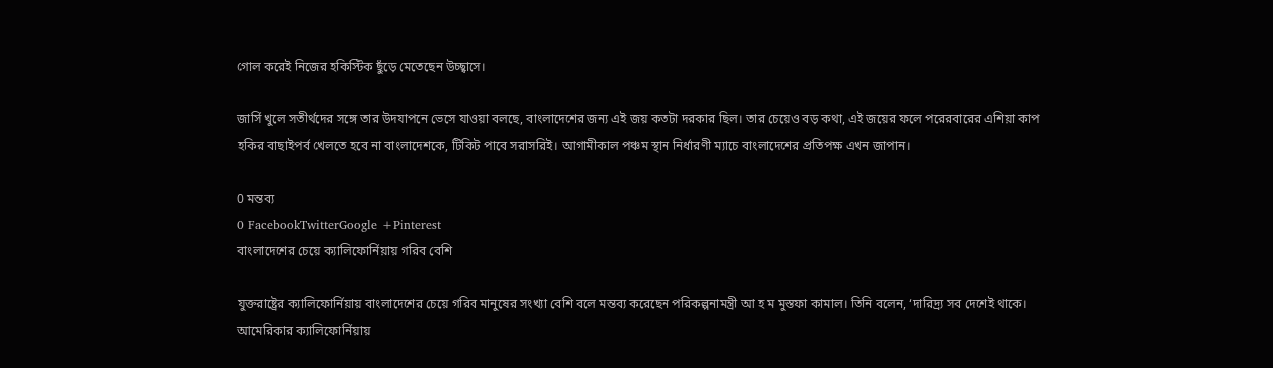গোল করেই নিজের হকিস্টিক ছুঁড়ে মেতেছেন উচ্ছ্বাসে।

জার্সি খুলে সতীর্থদের সঙ্গে তার উদযাপনে ভেসে যাওয়া বলছে, বাংলাদেশের জন্য এই জয় কতটা দরকার ছিল। তার চেয়েও বড় কথা, এই জয়ের ফলে পরেরবারের এশিয়া কাপ হকির বাছাইপর্ব খেলতে হবে না বাংলাদেশকে, টিকিট পাবে সরাসরিই। আগামীকাল পঞ্চম স্থান নির্ধারণী ম্যাচে বাংলাদেশের প্রতিপক্ষ এখন জাপান।

0 মন্তব্য
0 FacebookTwitterGoogle +Pinterest
বাংলাদেশের চেয়ে ক্যালিফোর্নিয়ায় গরিব বেশি

যুক্তরাষ্ট্রের ক্যালিফোর্নিয়ায় বাংলাদেশের চেয়ে গরিব মানুষের সংখ্যা বেশি বলে মন্তব্য করেছেন পরিকল্পনামন্ত্রী আ হ ম মুস্তফা কামাল। তিনি বলেন, ‘দারিদ্র্য সব দেশেই থাকে।
আমেরিকার ক্যালিফোর্নিয়ায়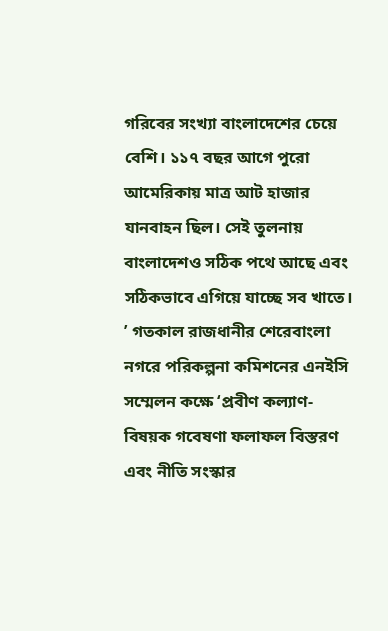গরিবের সংখ্যা বাংলাদেশের চেয়ে বেশি। ১১৭ বছর আগে পুরো আমেরিকায় মাত্র আট হাজার যানবাহন ছিল। সেই তুলনায় বাংলাদেশও সঠিক পথে আছে এবং সঠিকভাবে এগিয়ে যাচ্ছে সব খাতে। ’ গতকাল রাজধানীর শেরেবাংলা নগরে পরিকল্পনা কমিশনের এনইসি সম্মেলন কক্ষে ‘প্রবীণ কল্যাণ-বিষয়ক গবেষণা ফলাফল বিস্তরণ এবং নীতি সংস্কার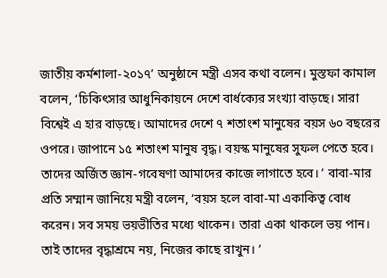জাতীয় কর্মশালা-২০১৭’ অনুষ্ঠানে মন্ত্রী এসব কথা বলেন। মুস্তফা কামাল বলেন, ‘চিকিৎসার আধুনিকায়নে দেশে বার্ধক্যের সংখ্যা বাড়ছে। সারা বিশ্বেই এ হার বাড়ছে। আমাদের দেশে ৭ শতাংশ মানুষের বয়স ৬০ বছরের ওপরে। জাপানে ১৫ শতাংশ মানুষ বৃদ্ধ। বয়স্ক মানুষের সুফল পেতে হবে। তাদের অর্জিত জ্ঞান-গবেষণা আমাদের কাজে লাগাতে হবে। ’ বাবা-মার প্রতি সম্মান জানিয়ে মন্ত্রী বলেন, ‘বয়স হলে বাবা-মা একাকিত্ব বোধ করেন। সব সময় ভয়ভীতির মধ্যে থাকেন। তারা একা থাকলে ভয় পান। তাই তাদের বৃদ্ধাশ্রমে নয়, নিজের কাছে রাখুন। ’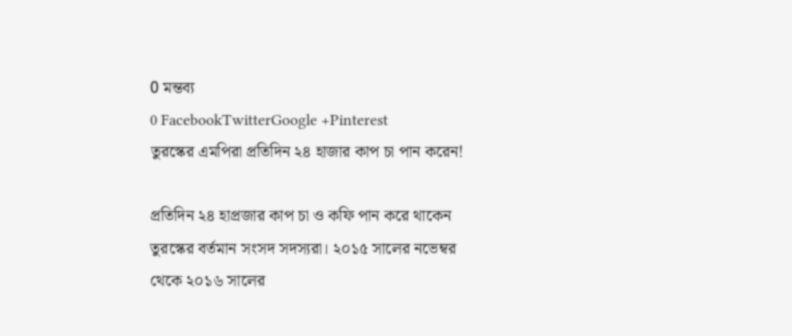0 মন্তব্য
0 FacebookTwitterGoogle +Pinterest
তুরস্কের এমপিরা প্রতিদিন ২৪ হাজার কাপ চা পান করেন!

প্রতিদিন ২৪ হাপ্রজার কাপ চা ও কফি পান করে থাকেন তুরস্কের বর্তমান সংসদ সদস্যরা। ২০১৫ সালের নভেম্বর থেকে ২০১৬ সালের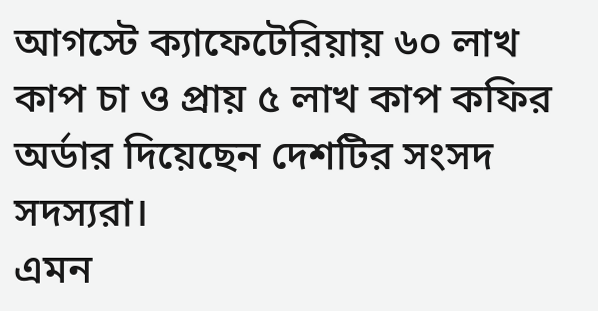আগস্টে ক্যাফেটেরিয়ায় ৬০ লাখ কাপ চা ও প্রায় ৫ লাখ কাপ কফির অর্ডার দিয়েছেন দেশটির সংসদ সদস্যরা।
এমন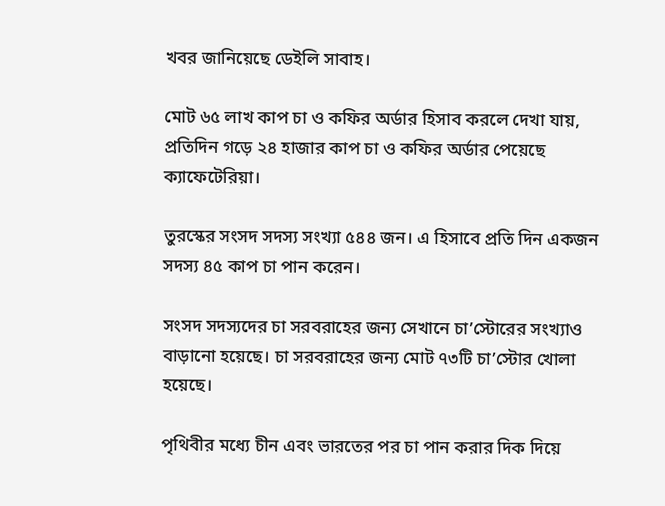খবর জানিয়েছে ডেইলি সাবাহ।

মোট ৬৫ লাখ কাপ চা ও কফির অর্ডার হিসাব করলে দেখা যায়, প্রতিদিন গড়ে ২৪ হাজার কাপ চা ও কফির অর্ডার পেয়েছে ক্যাফেটেরিয়া।

তুরস্কের সংসদ সদস্য সংখ্যা ৫৪৪ জন। এ হিসাবে প্রতি দিন একজন সদস্য ৪৫ কাপ চা পান করেন।

সংসদ সদস্যদের চা সরবরাহের জন্য সেখানে চা’স্টোরের সংখ্যাও বাড়ানো হয়েছে। চা সরবরাহের জন্য মোট ৭৩টি চা’স্টোর খোলা হয়েছে।

পৃথিবীর মধ্যে চীন এবং ভারতের পর চা পান করার দিক দিয়ে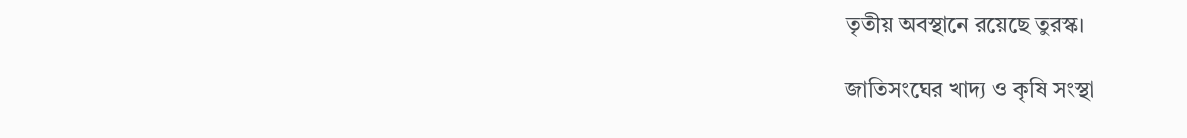তৃতীয় অবস্থানে রয়েছে তুরস্ক।

জাতিসংঘের খাদ্য ও কৃষি সংস্থা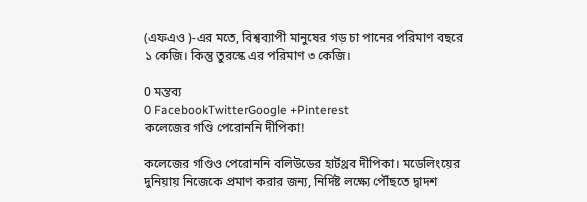(এফএও )-এর মতে, বিশ্বব্যাপী মানুষের গড় চা পানের পরিমাণ বছরে ১ কেজি। কিন্তু তুরস্কে এর পরিমাণ ৩ কেজি।

0 মন্তব্য
0 FacebookTwitterGoogle +Pinterest
কলেজের গণ্ডি পেরোননি দীপিকা!

কলেজের গণ্ডিও পেরোননি বলিউডের হার্টথ্রব দীপিকা। মডেলিংয়ের দুনিয়ায় নিজেকে প্রমাণ করার জন্য, নির্দিষ্ট লক্ষ্যে পৌঁছতে দ্বাদশ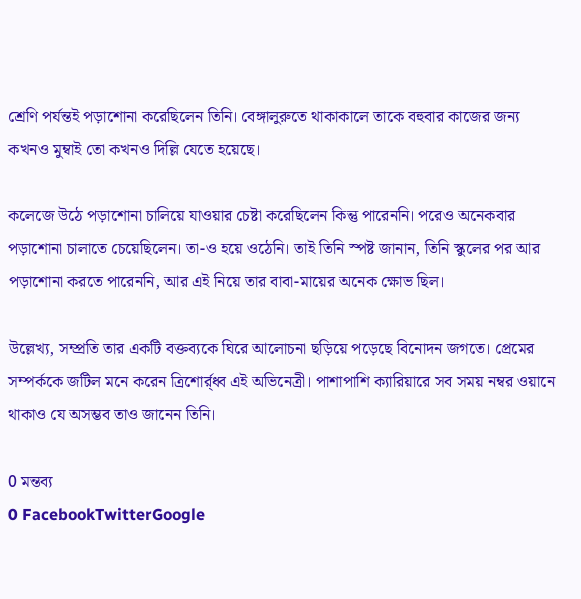শ্রেণি পর্যন্তই পড়াশোনা করেছিলেন তিনি। বেঙ্গালুরুতে থাকাকালে তাকে বহুবার কাজের জন্য কখনও মুম্বাই তো কখনও দিল্লি যেতে হয়েছে।

কলেজে উঠে পড়াশোনা চালিয়ে যাওয়ার চেষ্টা করেছিলেন কিন্তু পারেননি। পরেও অনেকবার পড়াশোনা চালাতে চেয়েছিলেন। তা-ও হয়ে ওঠেনি। তাই তিনি স্পষ্ট জানান, তিনি স্কুলের পর আর পড়াশোনা করতে পারেননি, আর এই নিয়ে তার বাবা-মায়ের অনেক ক্ষোভ ছিল।

উল্লেখ্য, সম্প্রতি তার একটি বক্তব্যকে ঘিরে আলোচনা ছড়িয়ে পড়েছে বিনোদন জগতে। প্রেমের সম্পর্ককে জটিল মনে করেন ত্রিশোর্র্ধ্ব এই অভিনেত্রী। পাশাপাশি ক্যারিয়ারে সব সময় নম্বর ওয়ানে থাকাও যে অসম্ভব তাও জানেন তিনি।

0 মন্তব্য
0 FacebookTwitterGoogle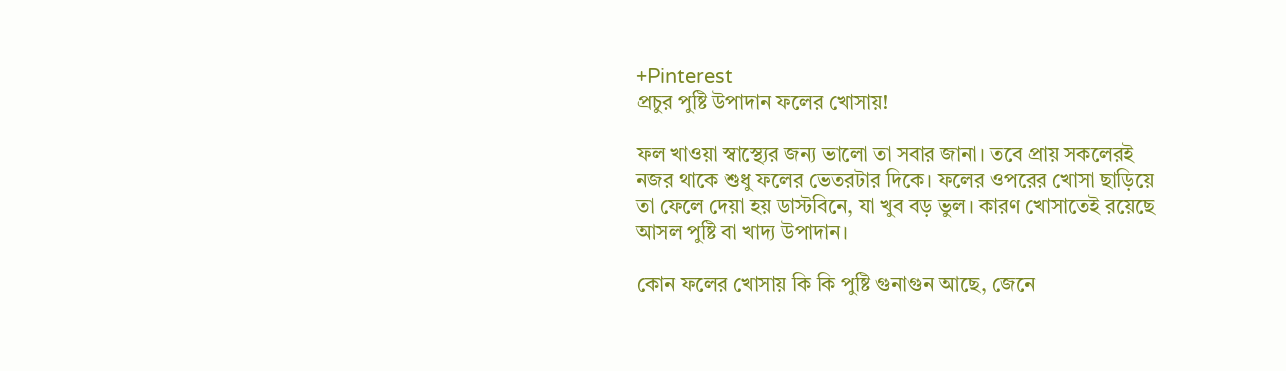+Pinterest
প্রচুর পুষ্টি উপাদান ফলের খোসায়!

ফল খাওয়া স্বাস্থ্যের জন্য ভালো তা সবার জানা। তবে প্রায় সকলেরই নজর থাকে শুধু ফলের ভেতরটার দিকে। ফলের ওপরের খোসা ছাড়িয়ে তা ফেলে দেয়া হয় ডাস্টবিনে, যা খুব বড় ভুল। কারণ খোসাতেই রয়েছে আসল পুষ্টি বা খাদ্য উপাদান।

কোন ফলের খোসায় কি কি পুষ্টি গুনাগুন আছে, জেনে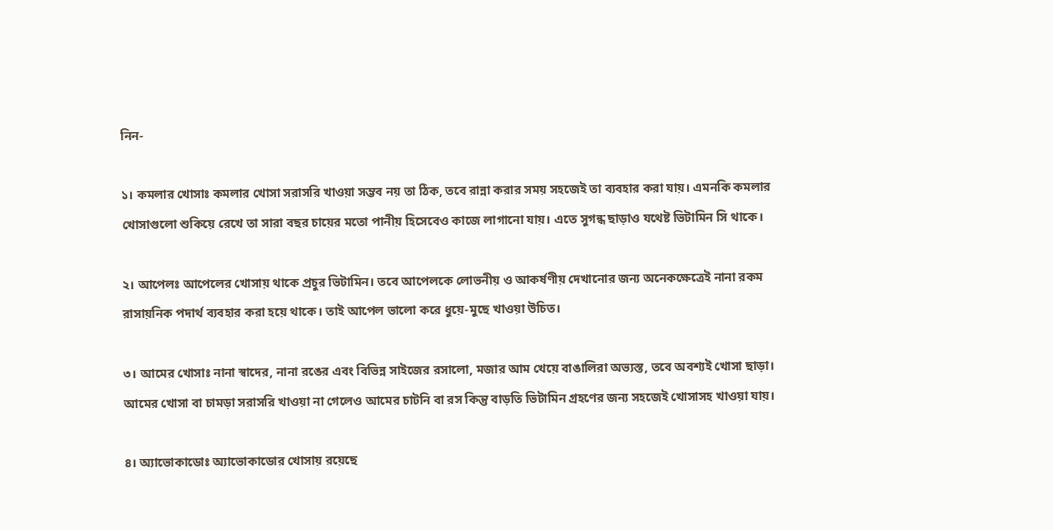নিন-

১। কমলার খোসাঃ কমলার খোসা সরাসরি খাওয়া সম্ভব নয় তা ঠিক, তবে রান্না করার সময় সহজেই তা ব্যবহার করা যায়। এমনকি কমলার খোসাগুলো শুকিয়ে রেখে তা সারা বছর চায়ের মতো পানীয় হিসেবেও কাজে লাগানো যায়। এতে সুগন্ধ ছাড়াও যথেষ্ট ভিটামিন সি থাকে।

২। আপেলঃ আপেলের খোসায় থাকে প্রচুর ভিটামিন। তবে আপেলকে লোভনীয় ও আকর্ষণীয় দেখানোর জন্য অনেকক্ষেত্রেই নানা রকম রাসায়নিক পদার্থ ব্যবহার করা হয়ে থাকে। তাই আপেল ভালো করে ধুয়ে-মুছে খাওয়া উচিত।

৩। আমের খোসাঃ নানা স্বাদের, নানা রঙের এবং বিভিন্ন সাইজের রসালো, মজার আম খেয়ে বাঙালিরা অভ্যস্ত, তবে অবশ্যই খোসা ছাড়া। আমের খোসা বা চামড়া সরাসরি খাওয়া না গেলেও আমের চাটনি বা রস কিন্তু বাড়তি ভিটামিন গ্রহণের জন্য সহজেই খোসাসহ খাওয়া যায়।

৪। অ্যাভোকাডোঃ অ্যাভোকাডোর খোসায় রয়েছে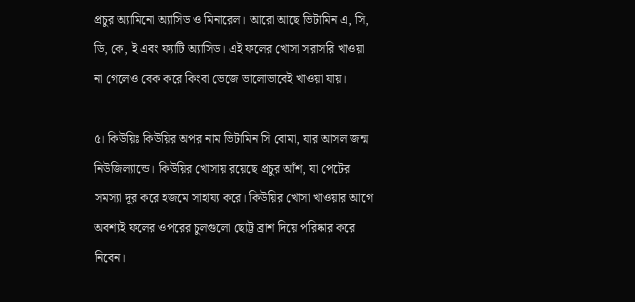প্রচুর অ্যামিনো অ্যাসিড ও মিনারেল। আরো আছে ভিটামিন এ, সি, ডি, কে, ই এবং ফ্যাটি অ্যাসিড। এই ফলের খোসা সরাসরি খাওয়া না গেলেও বেক করে কিংবা ভেজে ভালোভাবেই খাওয়া যায়।

৫। কিউয়িঃ কিউয়ির অপর নাম ভিটামিন সি বোমা, যার আসল জন্ম নিউজিল্যান্ডে। কিউয়ির খোসায় রয়েছে প্রচুর আঁশ, যা পেটের সমস্যা দূর করে হজমে সাহায্য করে। কিউয়ির খোসা খাওয়ার আগে অবশ্যই ফলের ওপরের চুলগুলো ছোট্ট ব্রাশ দিয়ে পরিষ্কার করে নিবেন।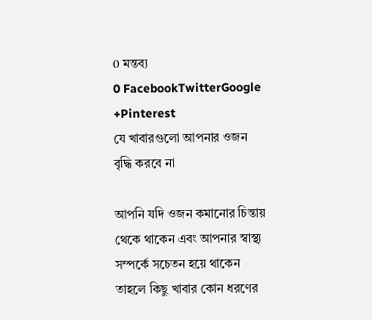0 মন্তব্য
0 FacebookTwitterGoogle +Pinterest
যে খাবারগুলো আপনার ওজন বৃদ্ধি করবে না

আপনি যদি ওজন কমানোর চিন্তায় থেকে থাকেন এবং আপনার স্বাস্থ্য সম্পর্কে সচেতন হয়ে থাকেন তাহলে কিছু খাবার কোন ধরণের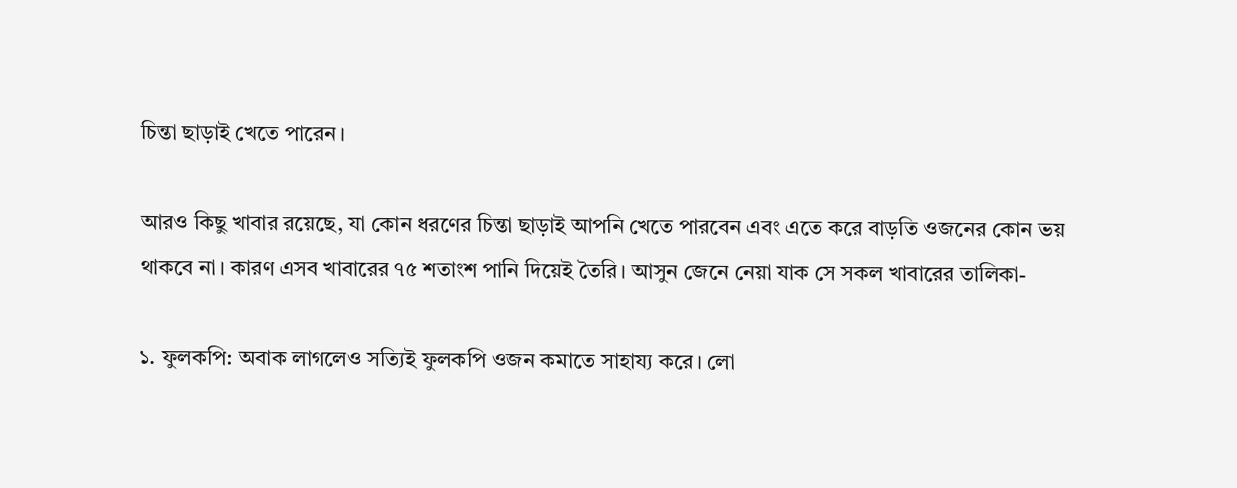চিন্তা ছাড়াই খেতে পারেন।

আরও কিছু খাবার রয়েছে, যা কোন ধরণের চিন্তা ছাড়াই আপনি খেতে পারবেন এবং এতে করে বাড়তি ওজনের কোন ভয় থাকবে না। কারণ এসব খাবারের ৭৫ শতাংশ পানি দিয়েই তৈরি। আসুন জেনে নেয়া যাক সে সকল খাবারের তালিকা-

১. ফুলকপি: অবাক লাগলেও সত্যিই ফুলকপি ওজন কমাতে সাহায্য করে। লো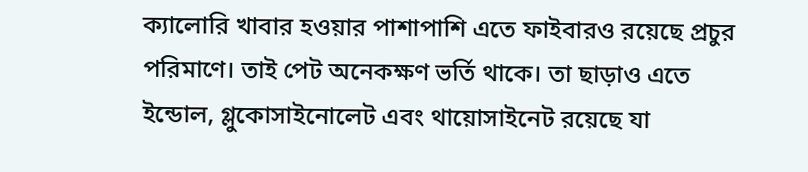ক্যালোরি খাবার হওয়ার পাশাপাশি এতে ফাইবারও রয়েছে প্রচুর পরিমাণে। তাই পেট অনেকক্ষণ ভর্তি থাকে। তা ছাড়াও এতে ইন্ডোল, গ্লুকোসাইনোলেট এবং থায়োসাইনেট রয়েছে যা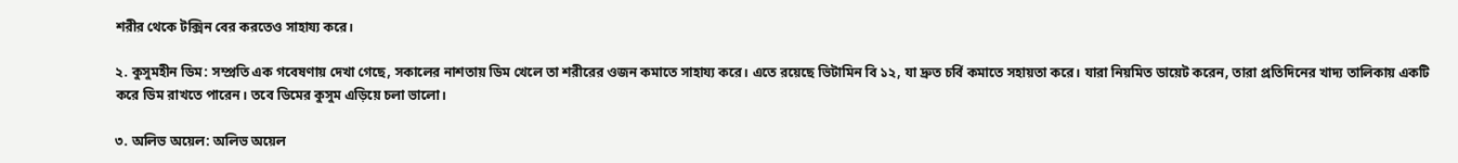শরীর থেকে টক্সিন বের করতেও সাহায্য করে।

২. কুসুমহীন ডিম: সম্প্রতি এক গবেষণায় দেখা গেছে, সকালের নাশতায় ডিম খেলে তা শরীরের ওজন কমাতে সাহায্য করে। এতে রয়েছে ভিটামিন বি ১২, যা দ্রুত চর্বি কমাতে সহায়তা করে। যারা নিয়মিত ডায়েট করেন, তারা প্রতিদিনের খাদ্য তালিকায় একটি করে ডিম রাখতে পারেন। তবে ডিমের কুসুম এড়িয়ে চলা ভালো।

৩. অলিভ অয়েল: অলিভ অয়েল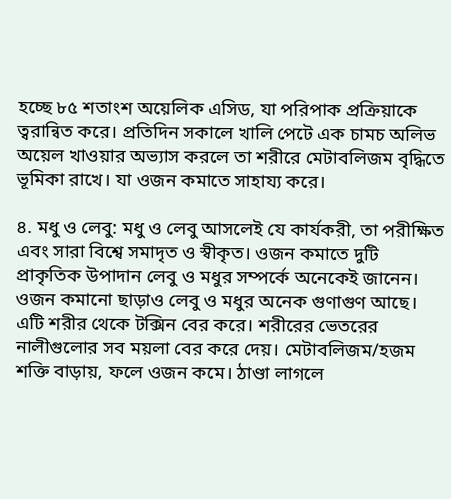হচ্ছে ৮৫ শতাংশ অয়েলিক এসিড, যা পরিপাক প্রক্রিয়াকে ত্বরান্বিত করে। প্রতিদিন সকালে খালি পেটে এক চামচ অলিভ অয়েল খাওয়ার অভ্যাস করলে তা শরীরে মেটাবলিজম বৃদ্ধিতে ভূমিকা রাখে। যা ওজন কমাতে সাহায্য করে।

৪. মধু ও লেবু: মধু ও লেবু আসলেই যে কার্যকরী, তা পরীক্ষিত এবং সারা বিশ্বে সমাদৃত ও স্বীকৃত। ওজন কমাতে দুটি প্রাকৃতিক উপাদান লেবু ও মধুর সম্পর্কে অনেকেই জানেন। ওজন কমানো ছাড়াও লেবু ও মধুর অনেক গুণাগুণ আছে। এটি শরীর থেকে টক্সিন বের করে। শরীরের ভেতরের নালীগুলোর সব ময়লা বের করে দেয়। মেটাবলিজম/হজম শক্তি বাড়ায়, ফলে ওজন কমে। ঠাণ্ডা লাগলে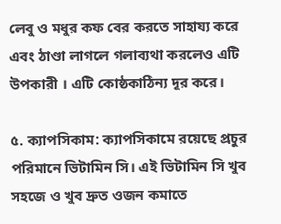লেবু ও মধুর কফ বের করতে সাহায্য করে এবং ঠাণ্ডা লাগলে গলাব্যথা করলেও এটি উপকারী । এটি কোষ্ঠকাঠিন্য দূর করে।

৫. ক্যাপসিকাম: ক্যাপসিকামে রয়েছে প্রচুর পরিমানে ভিটামিন সি। এই ভিটামিন সি খুব সহজে ও খুব দ্রুত ওজন কমাতে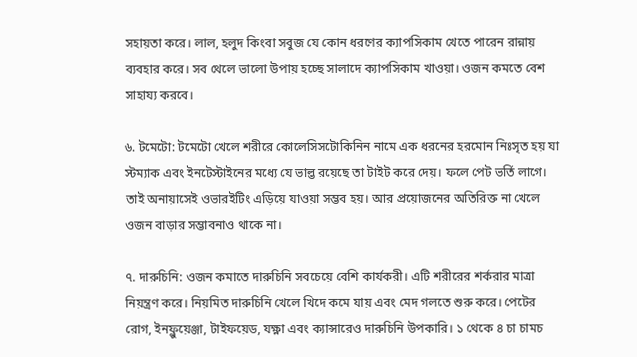সহায়তা করে। লাল, হলুদ কিংবা সবুজ যে কোন ধরণের ক্যাপসিকাম খেতে পারেন রান্নায় ব্যবহার করে। সব থেলে ভালো উপায় হচ্ছে সালাদে ক্যাপসিকাম খাওয়া। ওজন কমতে বেশ সাহায্য করবে।

৬. টমেটো: টমেটো খেলে শরীরে কোলেসিসটোকিনিন নামে এক ধরনের হরমোন নিঃসৃত হয় যা স্টম্যাক এবং ইনটেস্টাইনের মধ্যে যে ভাল্ভ রয়েছে তা টাইট করে দেয়। ফলে পেট ভর্তি লাগে। তাই অনায়াসেই ওভারইটিং এড়িয়ে যাওয়া সম্ভব হয়। আর প্রয়োজনের অতিরিক্ত না খেলে ওজন বাড়ার সম্ভাবনাও থাকে না।

৭. দারুচিনি: ওজন কমাতে দারুচিনি সবচেয়ে বেশি কার্যকরী। এটি শরীরের শর্করার মাত্রা নিয়ন্ত্রণ করে। নিয়মিত দারুচিনি খেলে খিদে কমে যায় এবং মেদ গলতে শুরু করে। পেটের রোগ, ইনফ্লুয়েঞ্জা, টাইফয়েড, যক্ষ্ণা এবং ক্যান্সারেও দারুচিনি উপকারি। ১ থেকে ৪ চা চামচ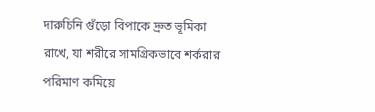দারুচিনি গুঁড়ো বিপাকে দ্রুত ভূমিকা রাখে, যা শরীরে সামগ্রিকভাবে শর্করার পরিমাণ কমিয়ে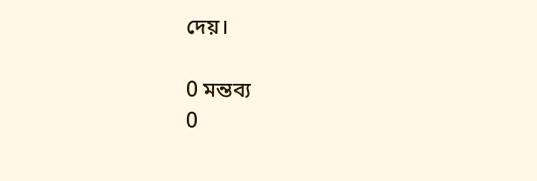দেয়।

0 মন্তব্য
0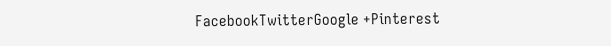FacebookTwitterGoogle +Pinterest